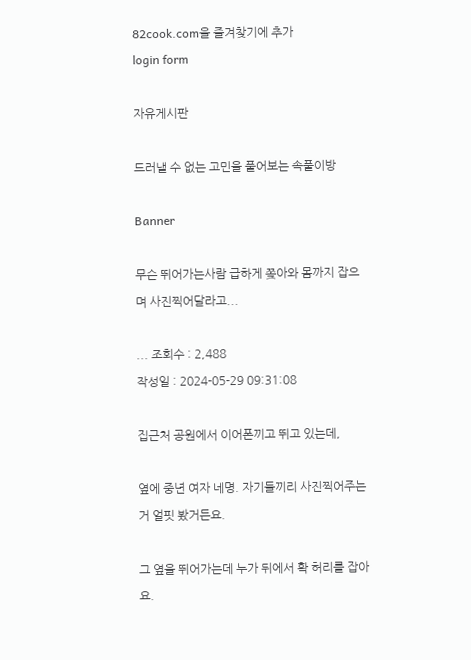82cook.com을 즐겨찾기에 추가
login form

자유게시판

드러낼 수 없는 고민을 풀어보는 속풀이방

Banner

무슨 뛰어가는사람 급하게 쫒아와 몸까지 잡으며 사진찍어달라고...

... 조회수 : 2,488
작성일 : 2024-05-29 09:31:08

집근처 공원에서 이어폰끼고 뛰고 있는데,

옆에 중년 여자 네명. 자기들끼리 사진찍어주는거 얼핏 봤거든요.

그 옆을 뛰어가는데 누가 뒤에서 확 허리를 잡아요.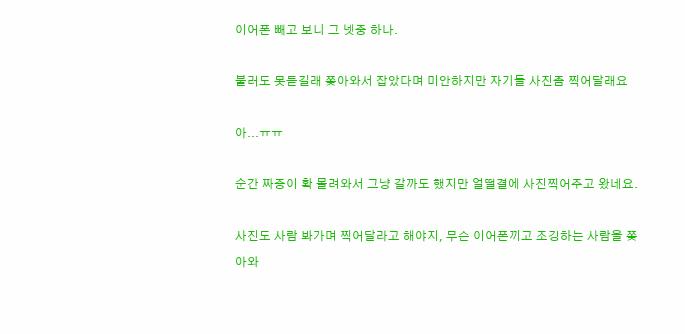이어폰 빼고 보니 그 넷중 하나.

불러도 못듣길래 쫒아와서 잡았다며 미안하지만 자기들 사진좀 찍어달래요

아...ㅠㅠ

순간 짜증이 확 몰려와서 그냥 갈까도 했지만 얼떨결에 사진찍어주고 왔네요.

사진도 사람 봐가며 찍어달라고 해야지, 무슨 이어폰끼고 조깅하는 사람을 쫒아와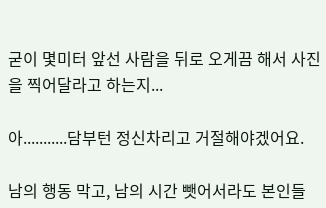굳이 몇미터 앞선 사람을 뒤로 오게끔 해서 사진을 찍어달라고 하는지...

아...........담부턴 정신차리고 거절해야겠어요.

남의 행동 막고, 남의 시간 뺏어서라도 본인들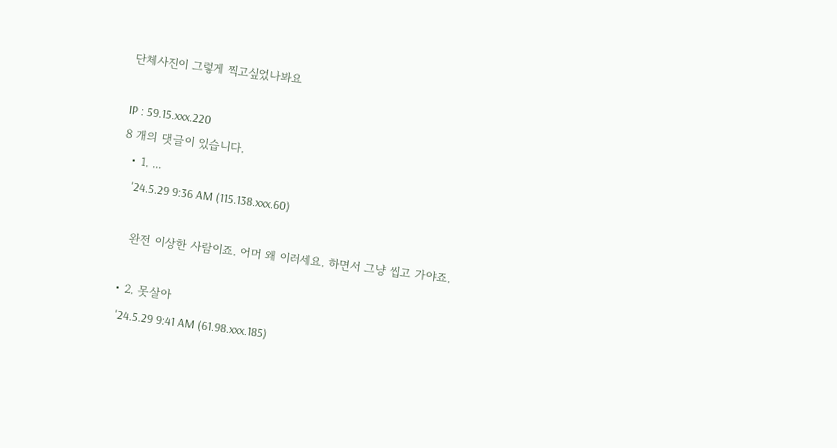단체사진이 그렇게 찍고싶었나봐요

IP : 59.15.xxx.220
8 개의 댓글이 있습니다.
  • 1. ...
    '24.5.29 9:36 AM (115.138.xxx.60)

    완전 이상한 사람이죠. 어머 왜 이러세요. 하면서 그냥 씹고 가야죠.

  • 2. 못살아
    '24.5.29 9:41 AM (61.98.xxx.185)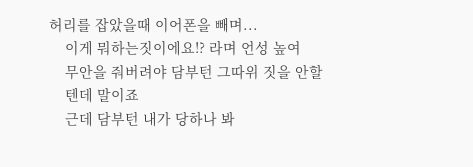허리를 잡았을때 이어폰을 빼며...
    이게 뭐하는짓이에요!? 라며 언성 높여
    무안을 줘버려야 담부턴 그따위 짓을 안할
    텐데 말이죠
    근데 담부턴 내가 당하나 봐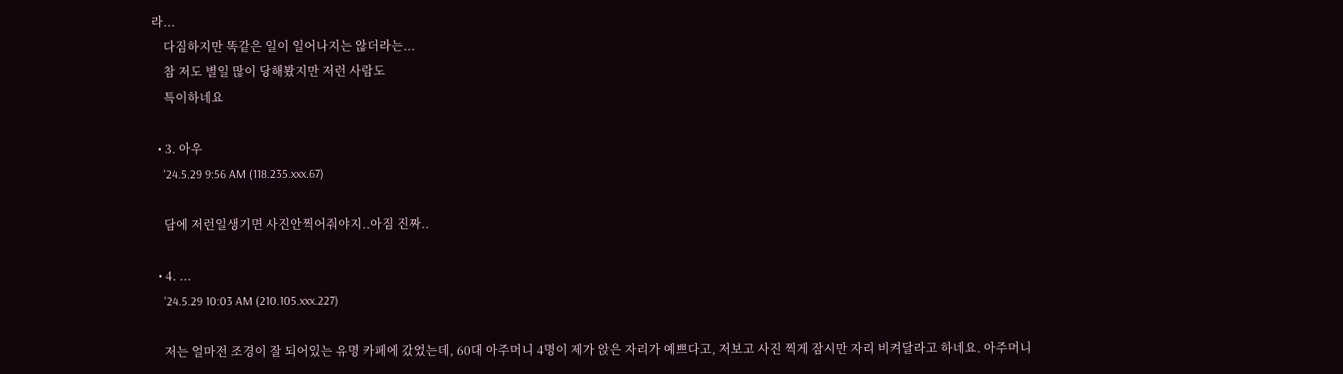라...
    다짐하지만 똑같은 일이 일어나지는 않더라는...
    참 저도 별일 많이 당해봤지만 저런 사람도
    특이하네요

  • 3. 아우
    '24.5.29 9:56 AM (118.235.xxx.67)

    담에 저런일생기면 사진안찍어줘야지..아짐 진짜..

  • 4. ...
    '24.5.29 10:03 AM (210.105.xxx.227)

    저는 얼마전 조경이 잘 되어있는 유명 카페에 갔었는데, 60대 아주머니 4명이 제가 앉은 자리가 예쁘다고, 저보고 사진 찍게 잠시만 자리 비켜달라고 하네요. 아주머니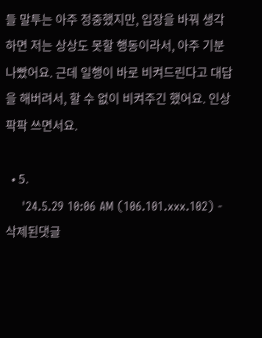들 말투는 아주 정중했지만, 입장을 바꿔 생각하면 저는 상상도 못할 행동이라서, 아주 기분 나빴어요. 근데 일행이 바로 비켜드린다고 대답을 해버려서, 할 수 없이 비켜주긴 했어요. 인상 팍팍 쓰면서요.

  • 5.
    '24.5.29 10:06 AM (106.101.xxx.102) - 삭제된댓글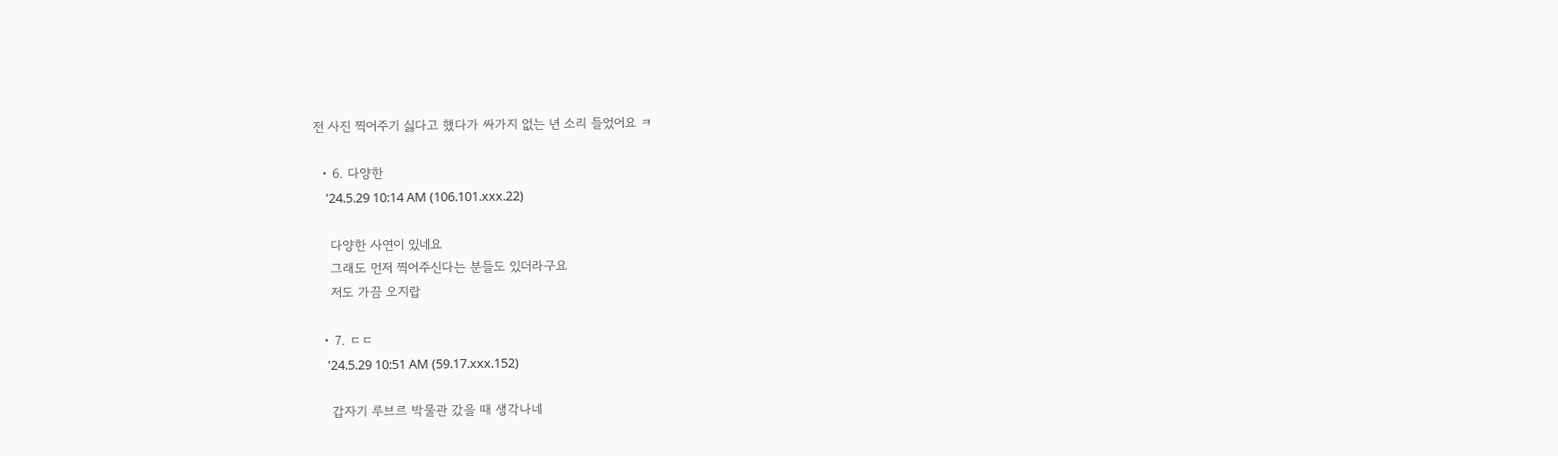전 사진 찍어주기 싫다고 했다가 싸가지 없는 년 소리 들었어요 ㅋ

  • 6. 다양한
    '24.5.29 10:14 AM (106.101.xxx.22)

    다양한 사연이 있네요
    그래도 먼저 찍어주신다는 분들도 있더라구요
    저도 가끔 오지랍

  • 7. ㄷㄷ
    '24.5.29 10:51 AM (59.17.xxx.152)

    갑자기 루브르 박물관 갔을 때 생각나네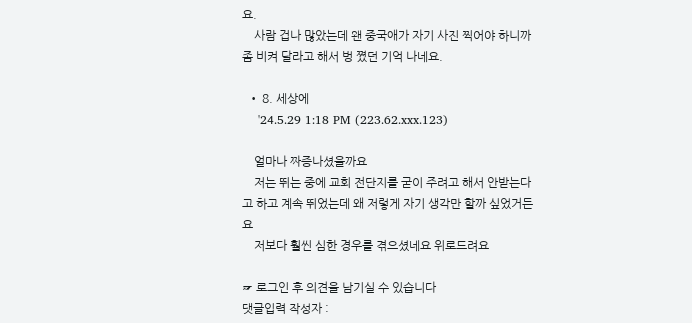요.
    사람 겁나 많았는데 왠 중국애가 자기 사진 찍어야 하니까 좀 비켜 달라고 해서 벙 쪘던 기억 나네요.

  • 8. 세상에
    '24.5.29 1:18 PM (223.62.xxx.123)

    얼마나 짜증나셨을까요
    저는 뛰는 중에 교회 전단지를 굳이 주려고 해서 안받는다고 하고 계속 뛰었는데 왜 저렇게 자기 생각만 할까 싶었거든요
    저보다 훨씬 심한 경우를 겪으셨네요 위로드려요

☞ 로그인 후 의견을 남기실 수 있습니다
댓글입력 작성자 :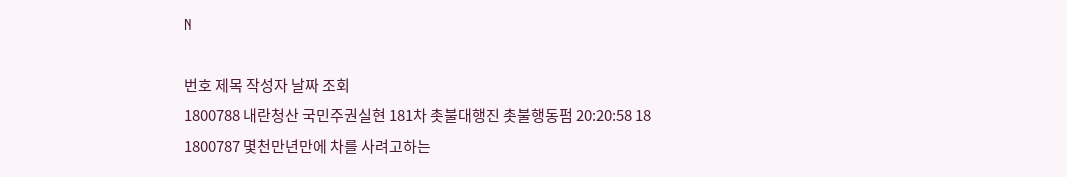N

번호 제목 작성자 날짜 조회
1800788 내란청산 국민주권실현 181차 촛불대행진 촛불행동펌 20:20:58 18
1800787 몇천만년만에 차를 사려고하는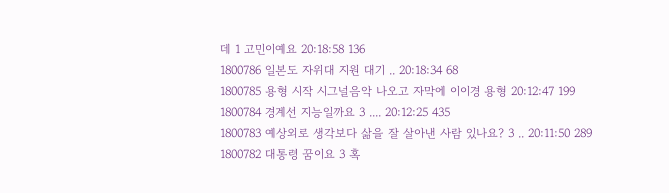데 1 고민이예요 20:18:58 136
1800786 일본도 자위대 지원 대기 .. 20:18:34 68
1800785 용형 시작 시그널음악 나오고 자막에 이이경 용형 20:12:47 199
1800784 경계선 지능일까요 3 .... 20:12:25 435
1800783 예상외로 생각보다 삶을 잘 살아낸 사람 있나요? 3 .. 20:11:50 289
1800782 대통령 꿈이요 3 혹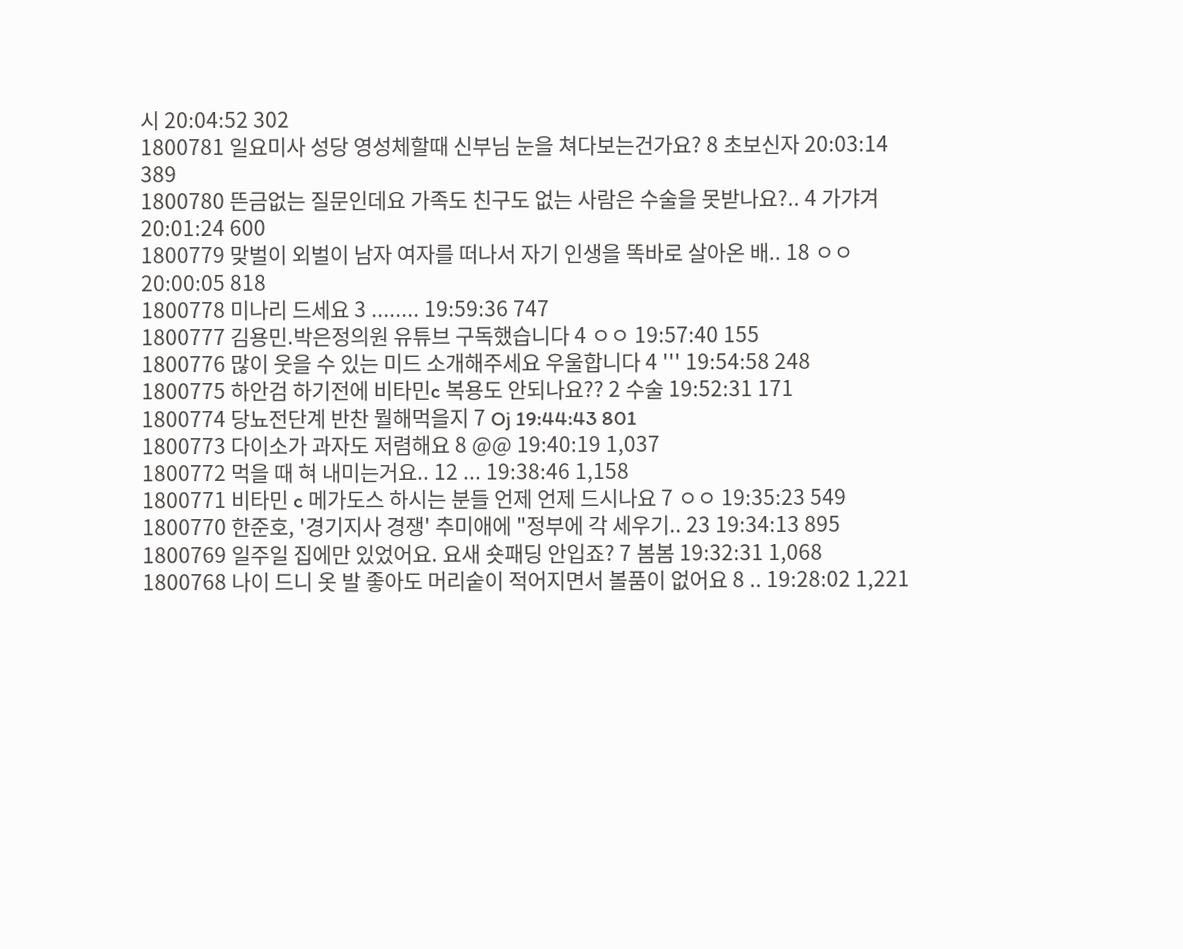시 20:04:52 302
1800781 일요미사 성당 영성체할때 신부님 눈을 쳐다보는건가요? 8 초보신자 20:03:14 389
1800780 뜬금없는 질문인데요 가족도 친구도 없는 사람은 수술을 못받나요?.. 4 가갸겨 20:01:24 600
1800779 맞벌이 외벌이 남자 여자를 떠나서 자기 인생을 똑바로 살아온 배.. 18 ㅇㅇ 20:00:05 818
1800778 미나리 드세요 3 ........ 19:59:36 747
1800777 김용민.박은정의원 유튜브 구독했습니다 4 ㅇㅇ 19:57:40 155
1800776 많이 웃을 수 있는 미드 소개해주세요 우울합니다 4 ''' 19:54:58 248
1800775 하안검 하기전에 비타민c 복용도 안되나요?? 2 수술 19:52:31 171
1800774 당뇨전단계 반찬 뭘해먹을지 7 Oj 19:44:43 801
1800773 다이소가 과자도 저렴해요 8 @@ 19:40:19 1,037
1800772 먹을 때 혀 내미는거요.. 12 ... 19:38:46 1,158
1800771 비타민 c 메가도스 하시는 분들 언제 언제 드시나요 7 ㅇㅇ 19:35:23 549
1800770 한준호, '경기지사 경쟁' 추미애에 "정부에 각 세우기.. 23 19:34:13 895
1800769 일주일 집에만 있었어요. 요새 숏패딩 안입죠? 7 봄봄 19:32:31 1,068
1800768 나이 드니 옷 발 좋아도 머리숱이 적어지면서 볼품이 없어요 8 .. 19:28:02 1,221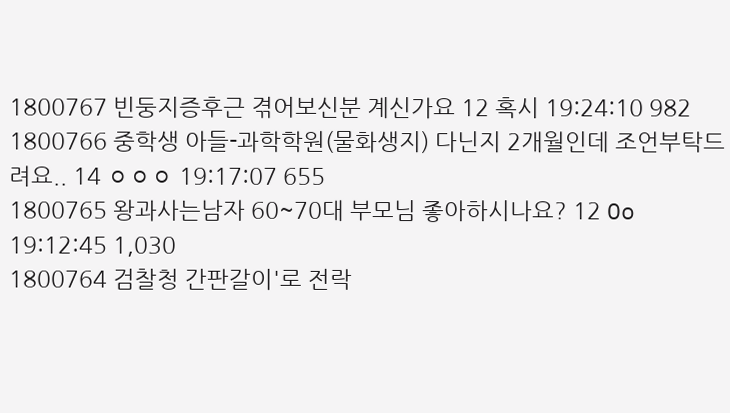1800767 빈둥지증후근 겪어보신분 계신가요 12 혹시 19:24:10 982
1800766 중학생 아들-과학학원(물화생지) 다닌지 2개월인데 조언부탁드려요.. 14 ㅇㅇㅇ 19:17:07 655
1800765 왕과사는남자 60~70대 부모님 좋아하시나요? 12 Oo 19:12:45 1,030
1800764 검찰청 간판갈이'로 전락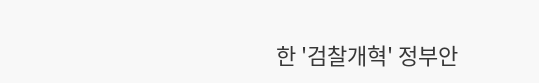한 '검찰개혁' 정부안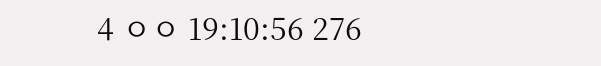4 ㅇㅇ 19:10:56 276